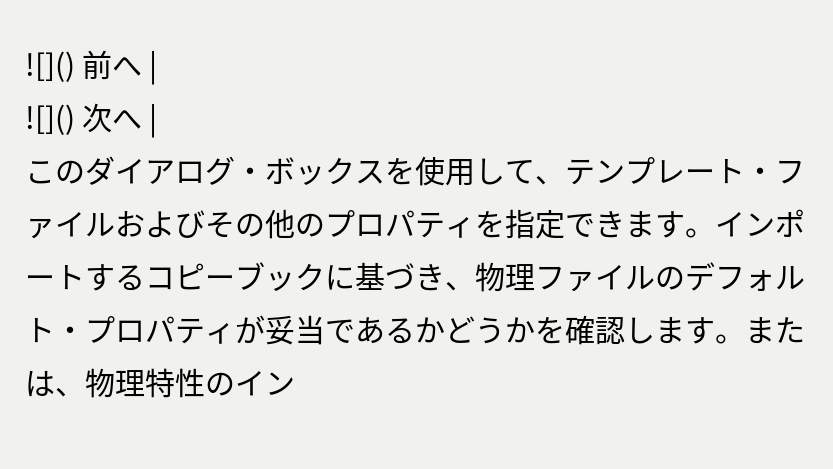![]() 前へ |
![]() 次へ |
このダイアログ・ボックスを使用して、テンプレート・ファイルおよびその他のプロパティを指定できます。インポートするコピーブックに基づき、物理ファイルのデフォルト・プロパティが妥当であるかどうかを確認します。または、物理特性のイン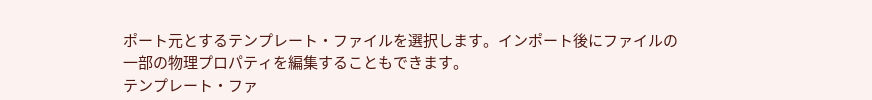ポート元とするテンプレート・ファイルを選択します。インポート後にファイルの一部の物理プロパティを編集することもできます。
テンプレート・ファ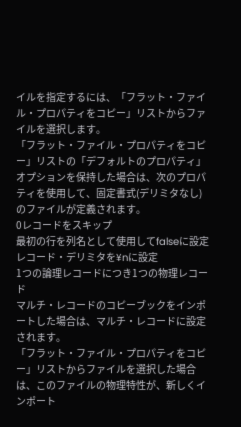イルを指定するには、「フラット・ファイル・プロパティをコピー」リストからファイルを選択します。
「フラット・ファイル・プロパティをコピー」リストの「デフォルトのプロパティ」オプションを保持した場合は、次のプロパティを使用して、固定書式(デリミタなし)のファイルが定義されます。
0レコードをスキップ
最初の行を列名として使用してfalseに設定
レコード・デリミタを¥nに設定
1つの論理レコードにつき1つの物理レコード
マルチ・レコードのコピーブックをインポートした場合は、マルチ・レコードに設定されます。
「フラット・ファイル・プロパティをコピー」リストからファイルを選択した場合は、このファイルの物理特性が、新しくインポート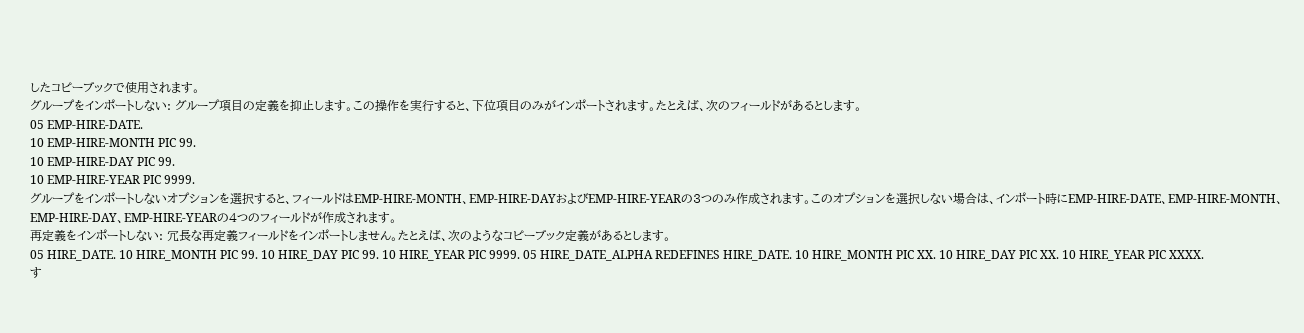したコピーブックで使用されます。
グループをインポートしない: グループ項目の定義を抑止します。この操作を実行すると、下位項目のみがインポートされます。たとえば、次のフィールドがあるとします。
05 EMP-HIRE-DATE.
10 EMP-HIRE-MONTH PIC 99.
10 EMP-HIRE-DAY PIC 99.
10 EMP-HIRE-YEAR PIC 9999.
グループをインポートしないオプションを選択すると、フィールドはEMP-HIRE-MONTH、EMP-HIRE-DAYおよびEMP-HIRE-YEARの3つのみ作成されます。このオプションを選択しない場合は、インポート時にEMP-HIRE-DATE、EMP-HIRE-MONTH、EMP-HIRE-DAY、EMP-HIRE-YEARの4つのフィールドが作成されます。
再定義をインポートしない: 冗長な再定義フィールドをインポートしません。たとえば、次のようなコピーブック定義があるとします。
05 HIRE_DATE. 10 HIRE_MONTH PIC 99. 10 HIRE_DAY PIC 99. 10 HIRE_YEAR PIC 9999. 05 HIRE_DATE_ALPHA REDEFINES HIRE_DATE. 10 HIRE_MONTH PIC XX. 10 HIRE_DAY PIC XX. 10 HIRE_YEAR PIC XXXX.
す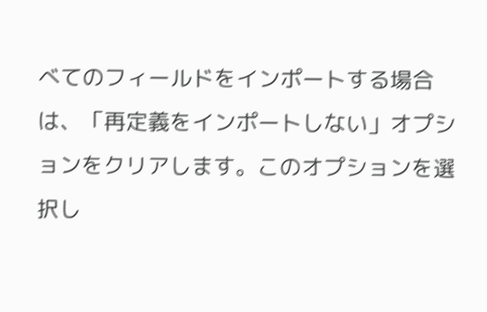べてのフィールドをインポートする場合は、「再定義をインポートしない」オプションをクリアします。このオプションを選択し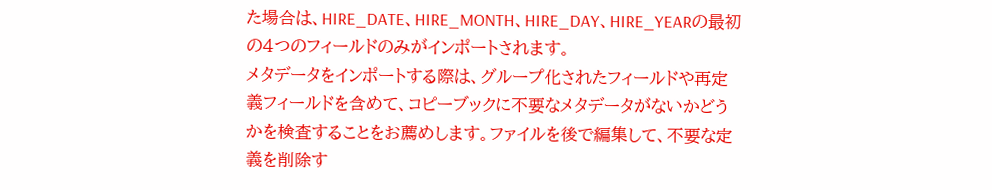た場合は、HIRE_DATE、HIRE_MONTH、HIRE_DAY、HIRE_YEARの最初の4つのフィールドのみがインポートされます。
メタデータをインポートする際は、グループ化されたフィールドや再定義フィールドを含めて、コピーブックに不要なメタデータがないかどうかを検査することをお薦めします。ファイルを後で編集して、不要な定義を削除す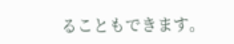ることもできます。